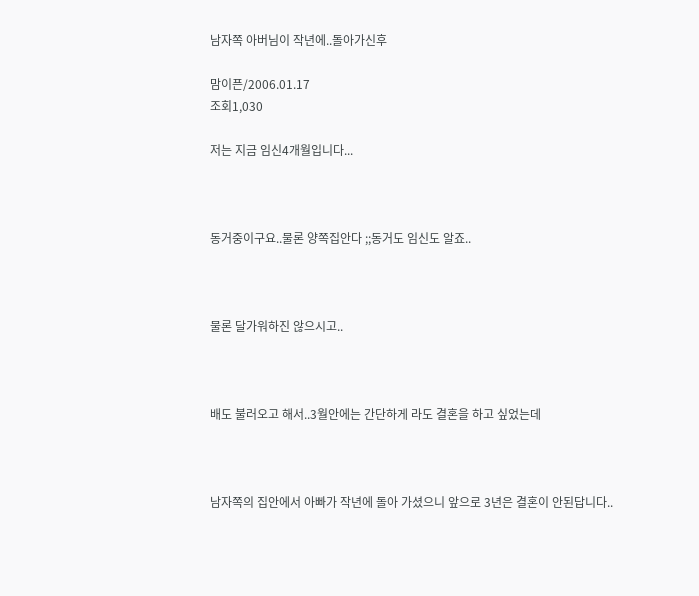남자쪽 아버님이 작년에..돌아가신후

맘이픈/2006.01.17
조회1,030

저는 지금 임신4개월입니다...



동거중이구요..물론 양쪽집안다 ;;동거도 임신도 알죠..



물론 달가워하진 않으시고..



배도 불러오고 해서..3월안에는 간단하게 라도 결혼을 하고 싶었는데



남자쪽의 집안에서 아빠가 작년에 돌아 가셨으니 앞으로 3년은 결혼이 안된답니다..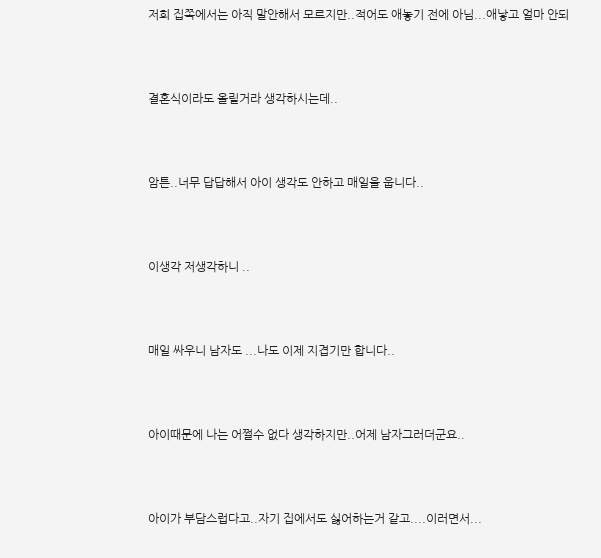저희 집쪽에서는 아직 말안해서 모르지만..적어도 애놓기 전에 아님...애낳고 얼마 안되



결혼식이라도 올릴거라 생각하시는데..



암튼..너무 답답해서 아이 생각도 안하고 매일을 웁니다..



이생각 저생각하니 ..



매일 싸우니 남자도 ...나도 이제 지겹기만 합니다..



아이때문에 나는 어쩔수 없다 생각하지만..어제 남자그러더군요..



아이가 부담스럽다고..자기 집에서도 싫어하는거 같고....이러면서...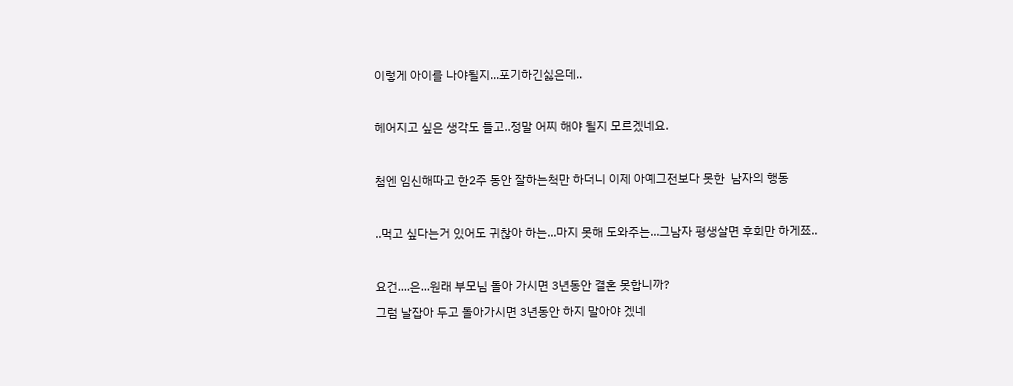이렇게 아이를 나야될지...포기하긴싫은데..



헤어지고 싶은 생각도 들고..정말 어찌 해야 될지 모르겠네요.



첨엔 임신해따고 한2주 동안 잘하는척만 하더니 이제 아예그전보다 못한  남자의 행동



..먹고 싶다는거 있어도 귀찮아 하는...마지 못해 도와주는...그남자 평생살면 후회만 하게쬬..



요건....은...원래 부모님 돌아 가시면 3년동안 결혼 못합니까?

그럼 날잡아 두고 돌아가시면 3년동안 하지 말아야 겠네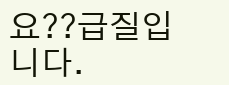요??급질입니다.